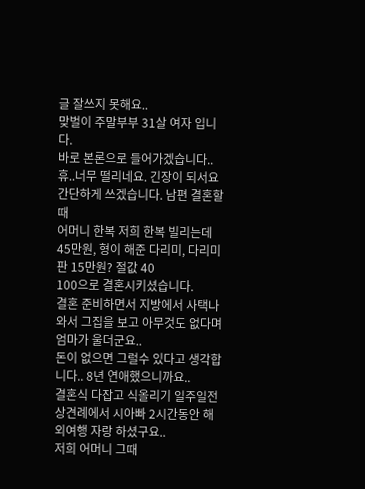글 잘쓰지 못해요..
맞벌이 주말부부 31살 여자 입니다.
바로 본론으로 들어가겠습니다..
휴..너무 떨리네요. 긴장이 되서요
간단하게 쓰겠습니다. 남편 결혼할때
어머니 한복 저희 한복 빌리는데 45만원, 형이 해준 다리미, 다리미판 15만원? 절값 40
100으로 결혼시키셨습니다.
결혼 준비하면서 지방에서 사택나와서 그집을 보고 아무것도 없다며 엄마가 울더군요..
돈이 없으면 그럴수 있다고 생각합니다.. 8년 연애했으니까요..
결혼식 다잡고 식올리기 일주일전 상견례에서 시아빠 2시간동안 해외여행 자랑 하셨구요..
저희 어머니 그때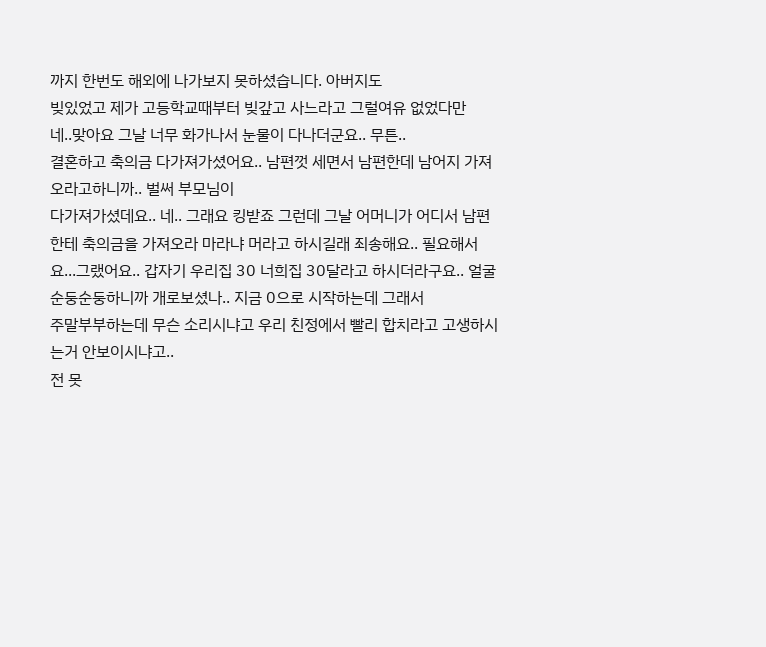까지 한번도 해외에 나가보지 못하셨습니다. 아버지도
빚있었고 제가 고등학교때부터 빚갚고 사느라고 그럴여유 없었다만
네..맞아요 그날 너무 화가나서 눈물이 다나더군요.. 무튼..
결혼하고 축의금 다가져가셨어요.. 남편껏 세면서 남편한데 남어지 가져오라고하니까.. 벌써 부모님이
다가져가셨데요.. 네.. 그래요 킹받죠 그런데 그날 어머니가 어디서 남편한테 축의금을 가져오라 마라냐 머라고 하시길래 죄송해요.. 필요해서요...그랬어요.. 갑자기 우리집 30 너희집 30달라고 하시더라구요.. 얼굴 순둥순둥하니까 개로보셨나.. 지금 0으로 시작하는데 그래서
주말부부하는데 무슨 소리시냐고 우리 친정에서 빨리 합치라고 고생하시는거 안보이시냐고..
전 못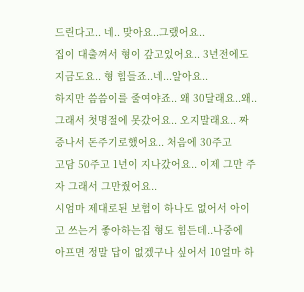드린다고.. 네.. 맞아요..그랬어요..
집이 대출껴서 형이 갚고있어요.. 3년전에도 지금도요.. 형 힘들죠..네...알아요..
하지만 씀씀이를 줄여야죠.. 왜 30달래요..왜..
그래서 첫명절에 못갔어요.. 오지말래요.. 짜증나서 돈주기로했어요.. 처음에 30주고
고담 50주고 1년이 지나갔어요.. 이제 그만 주자 그래서 그만줬어요..
시엄마 제대로된 보험이 하나도 없어서 아이고 쓰는거 좋아하는집 형도 힘든데..나중에
아프면 정말 답이 없겠구나 싶어서 10얼마 하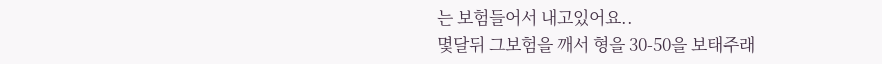는 보험들어서 내고있어요..
몇달뒤 그보험을 깨서 형을 30-50을 보태주래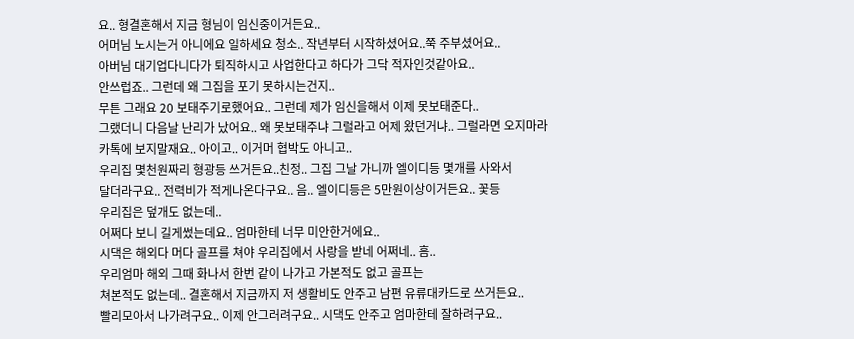요.. 형결혼해서 지금 형님이 임신중이거든요..
어머님 노시는거 아니에요 일하세요 청소.. 작년부터 시작하셨어요..쭉 주부셨어요..
아버님 대기업다니다가 퇴직하시고 사업한다고 하다가 그닥 적자인것같아요..
안쓰럽죠.. 그런데 왜 그집을 포기 못하시는건지..
무튼 그래요 20 보태주기로했어요.. 그런데 제가 임신을해서 이제 못보태준다..
그랬더니 다음날 난리가 났어요.. 왜 못보태주냐 그럴라고 어제 왔던거냐.. 그럴라면 오지마라
카톡에 보지말재요.. 아이고.. 이거머 협박도 아니고..
우리집 몇천원짜리 형광등 쓰거든요..친정.. 그집 그날 가니까 엘이디등 몇개를 사와서
달더라구요.. 전력비가 적게나온다구요.. 음.. 엘이디등은 5만원이상이거든요.. 꽃등
우리집은 덮개도 없는데..
어쩌다 보니 길게썼는데요.. 엄마한테 너무 미안한거에요..
시댁은 해외다 머다 골프를 쳐야 우리집에서 사랑을 받네 어쩌네.. 흠..
우리엄마 해외 그때 화나서 한번 같이 나가고 가본적도 없고 골프는
쳐본적도 없는데.. 결혼해서 지금까지 저 생활비도 안주고 남편 유류대카드로 쓰거든요..
빨리모아서 나가려구요.. 이제 안그러려구요.. 시댁도 안주고 엄마한테 잘하려구요..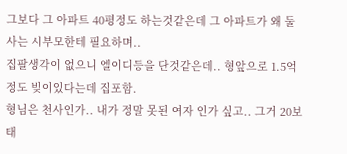그보다 그 아파트 40평정도 하는것같은데 그 아파트가 왜 둘사는 시부모한테 필요하며..
집팔생각이 없으니 엘이디등을 단것같은데.. 형앞으로 1.5억 정도 빚이있다는데 집포함.
형님은 천사인가.. 내가 정말 못된 여자 인가 싶고.. 그거 20보태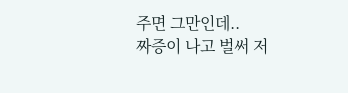주면 그만인데..
짜증이 나고 벌써 저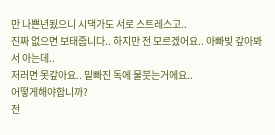만 나쁜년됬으니 시댁가도 서로 스트레스고..
진짜 없으면 보태줍니다.. 하지만 전 모르겠어요.. 아빠빚 갚아봐서 아는데..
저러면 못갚아요.. 밑빠진 독에 물붓는거에요..
어떻게해야합니까?
전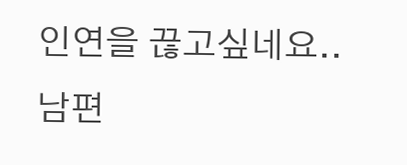인연을 끊고싶네요.. 남편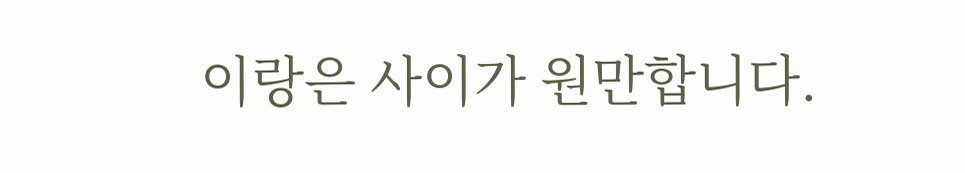이랑은 사이가 원만합니다.